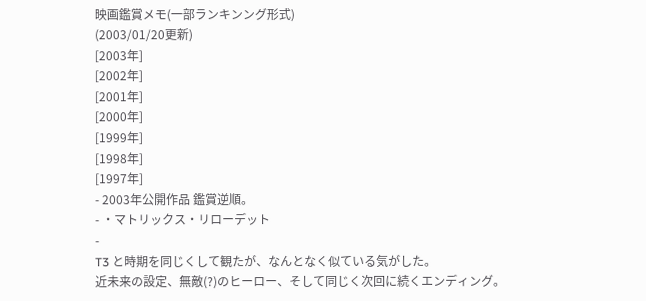映画鑑賞メモ(一部ランキンング形式)
(2003/01/20更新)
[2003年]
[2002年]
[2001年]
[2000年]
[1999年]
[1998年]
[1997年]
- 2003年公開作品 鑑賞逆順。
- ・マトリックス・リローデット
-
T3 と時期を同じくして観たが、なんとなく似ている気がした。
近未来の設定、無敵(?)のヒーロー、そして同じく次回に続くエンディング。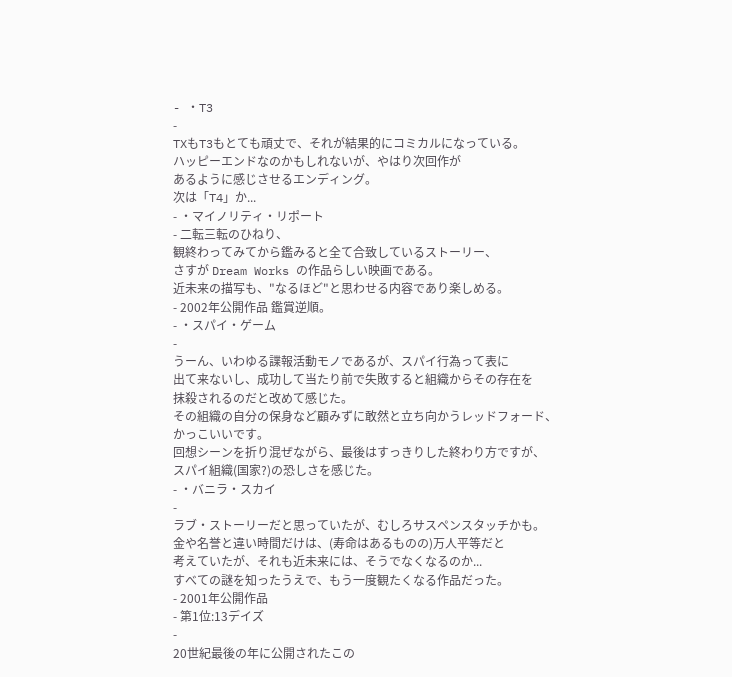- ・T3
-
TXもT3もとても頑丈で、それが結果的にコミカルになっている。
ハッピーエンドなのかもしれないが、やはり次回作が
あるように感じさせるエンディング。
次は「T4」か...
- ・マイノリティ・リポート
- 二転三転のひねり、
観終わってみてから鑑みると全て合致しているストーリー、
さすが Dream Works の作品らしい映画である。
近未来の描写も、"なるほど"と思わせる内容であり楽しめる。
- 2002年公開作品 鑑賞逆順。
- ・スパイ・ゲーム
-
うーん、いわゆる諜報活動モノであるが、スパイ行為って表に
出て来ないし、成功して当たり前で失敗すると組織からその存在を
抹殺されるのだと改めて感じた。
その組織の自分の保身など顧みずに敢然と立ち向かうレッドフォード、
かっこいいです。
回想シーンを折り混ぜながら、最後はすっきりした終わり方ですが、
スパイ組織(国家?)の恐しさを感じた。
- ・バニラ・スカイ
-
ラブ・ストーリーだと思っていたが、むしろサスペンスタッチかも。
金や名誉と違い時間だけは、(寿命はあるものの)万人平等だと
考えていたが、それも近未来には、そうでなくなるのか...
すべての謎を知ったうえで、もう一度観たくなる作品だった。
- 2001年公開作品
- 第1位:13デイズ
-
20世紀最後の年に公開されたこの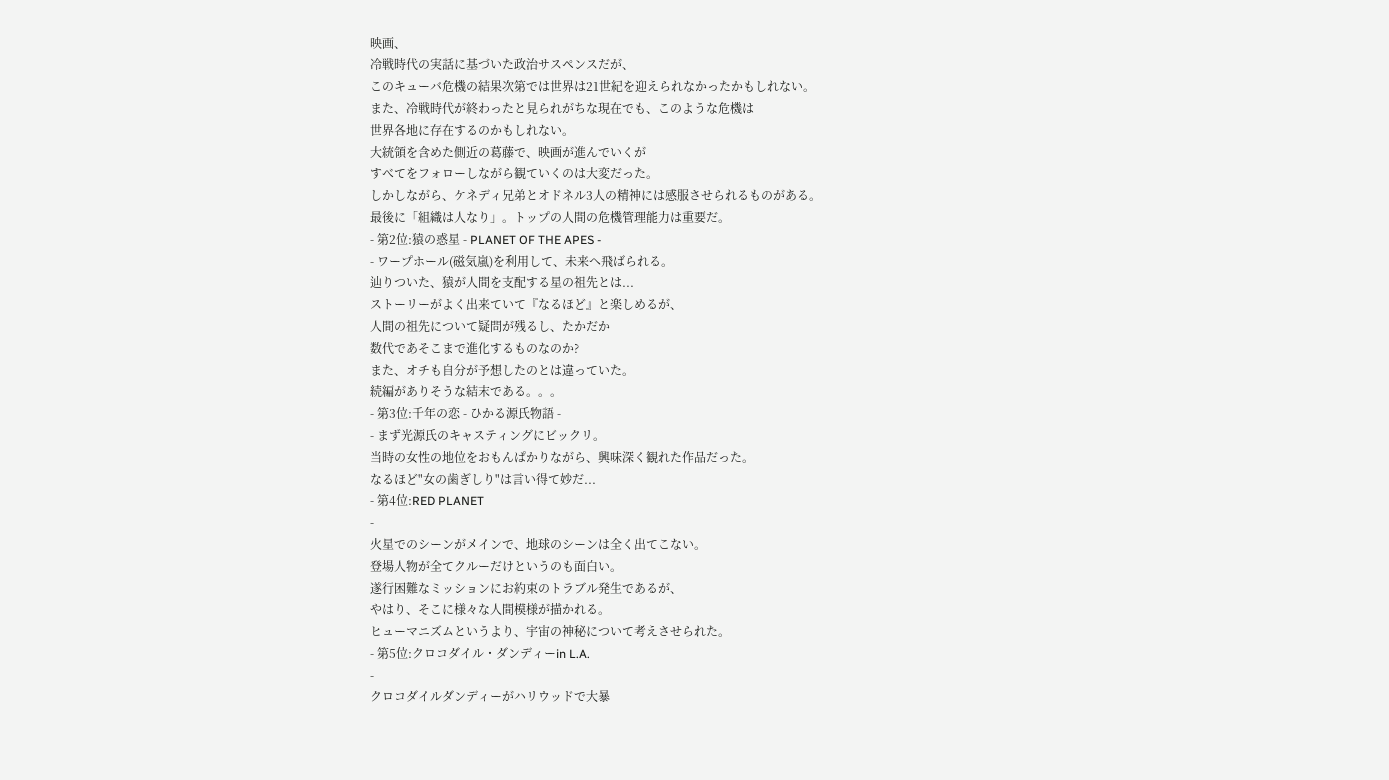映画、
冷戦時代の実話に基づいた政治サスペンスだが、
このキューバ危機の結果次第では世界は21世紀を迎えられなかったかもしれない。
また、冷戦時代が終わったと見られがちな現在でも、このような危機は
世界各地に存在するのかもしれない。
大統領を含めた側近の葛藤で、映画が進んでいくが
すべてをフォローしながら観ていくのは大変だった。
しかしながら、ケネディ兄弟とオドネル3人の精神には感服させられるものがある。
最後に「組織は人なり」。トップの人間の危機管理能力は重要だ。
- 第2位:猿の惑星 - PLANET OF THE APES -
- ワープホール(磁気嵐)を利用して、未来へ飛ばられる。
辿りついた、猿が人間を支配する星の祖先とは...
ストーリーがよく出来ていて『なるほど』と楽しめるが、
人間の祖先について疑問が残るし、たかだか
数代であそこまで進化するものなのか?
また、オチも自分が予想したのとは違っていた。
続編がありそうな結末である。。。
- 第3位:千年の恋 - ひかる源氏物語 -
- まず光源氏のキャスティングにビックリ。
当時の女性の地位をおもんぱかりながら、興味深く観れた作品だった。
なるほど"女の歯ぎしり"は言い得て妙だ...
- 第4位:RED PLANET
-
火星でのシーンがメインで、地球のシーンは全く出てこない。
登場人物が全てクルーだけというのも面白い。
遂行困難なミッションにお約束のトラブル発生であるが、
やはり、そこに様々な人間模様が描かれる。
ヒューマニズムというより、宇宙の神秘について考えさせられた。
- 第5位:クロコダイル・ダンディーin L.A.
-
クロコダイルダンディーがハリウッドで大暴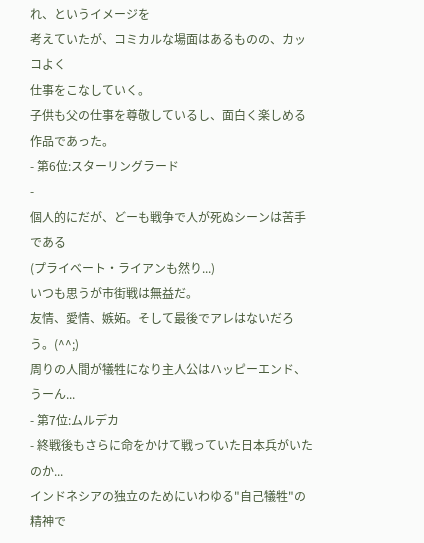れ、というイメージを
考えていたが、コミカルな場面はあるものの、カッコよく
仕事をこなしていく。
子供も父の仕事を尊敬しているし、面白く楽しめる作品であった。
- 第6位:スターリングラード
-
個人的にだが、どーも戦争で人が死ぬシーンは苦手である
(プライベート・ライアンも然り...)
いつも思うが市街戦は無益だ。
友情、愛情、嫉妬。そして最後でアレはないだろう。(^^;)
周りの人間が犠牲になり主人公はハッピーエンド、うーん...
- 第7位:ムルデカ
- 終戦後もさらに命をかけて戦っていた日本兵がいたのか...
インドネシアの独立のためにいわゆる"自己犠牲"の精神で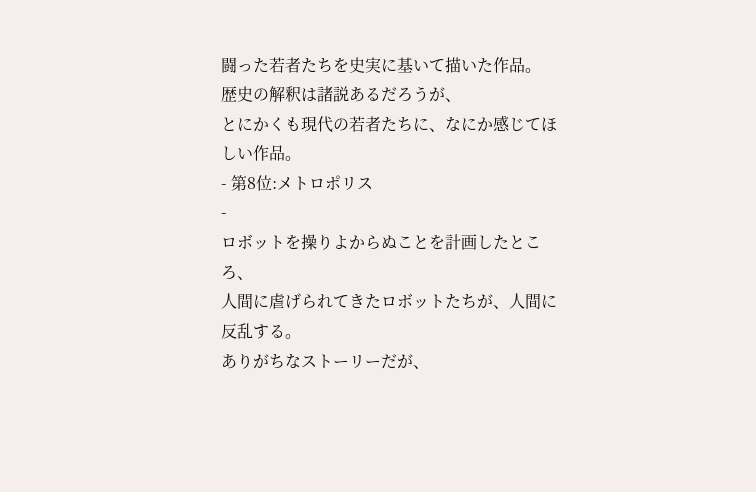闘った若者たちを史実に基いて描いた作品。
歴史の解釈は諸説あるだろうが、
とにかくも現代の若者たちに、なにか感じてほしい作品。
- 第8位:メトロポリス
-
ロボットを操りよからぬことを計画したところ、
人間に虐げられてきたロボットたちが、人間に反乱する。
ありがちなストーリーだが、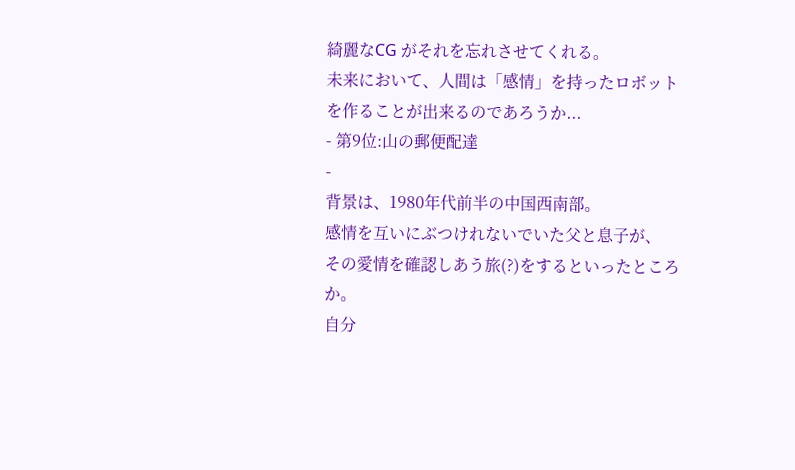綺麗なCG がそれを忘れさせてくれる。
未来において、人間は「感情」を持ったロボットを作ることが出来るのであろうか...
- 第9位:山の郵便配達
-
背景は、1980年代前半の中国西南部。
感情を互いにぶつけれないでいた父と息子が、
その愛情を確認しあう旅(?)をするといったところか。
自分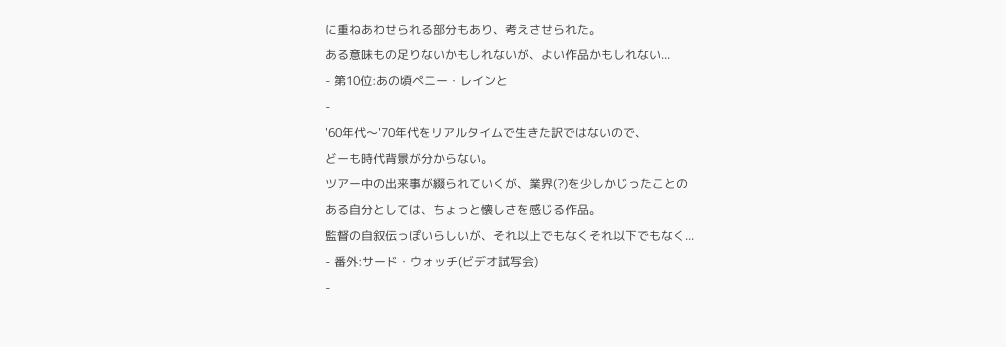に重ねあわせられる部分もあり、考えさせられた。
ある意味もの足りないかもしれないが、よい作品かもしれない...
- 第10位:あの頃ペニー・レインと
-
'60年代〜'70年代をリアルタイムで生きた訳ではないので、
どーも時代背景が分からない。
ツアー中の出来事が綴られていくが、業界(?)を少しかじったことの
ある自分としては、ちょっと懐しさを感じる作品。
監督の自叙伝っぽいらしいが、それ以上でもなくそれ以下でもなく...
- 番外:サード・ウォッチ(ビデオ試写会)
-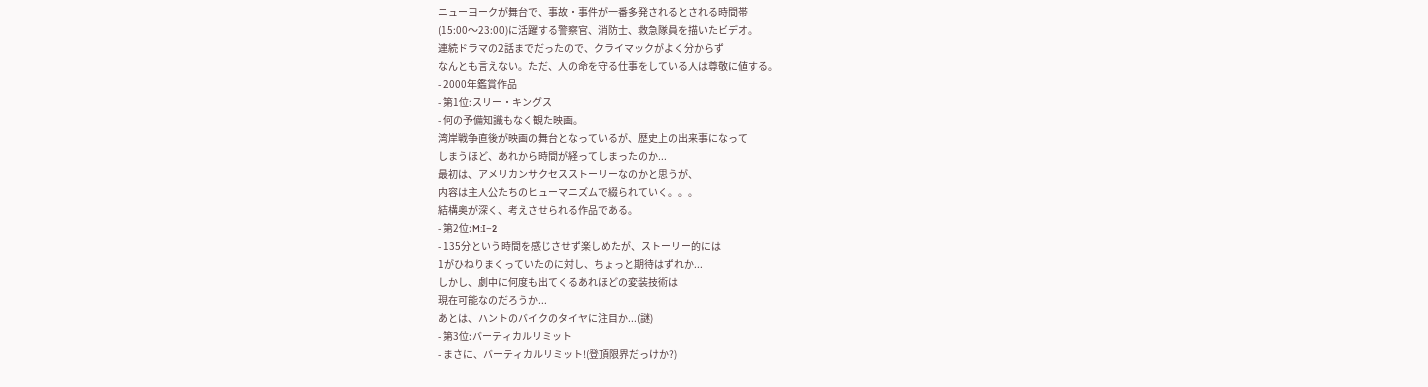ニューヨークが舞台で、事故・事件が一番多発されるとされる時間帯
(15:00〜23:00)に活躍する警察官、消防士、救急隊員を描いたビデオ。
連続ドラマの2話までだったので、クライマックがよく分からず
なんとも言えない。ただ、人の命を守る仕事をしている人は尊敬に値する。
- 2000年鑑賞作品
- 第1位:スリー・キングス
- 何の予備知識もなく観た映画。
湾岸戦争直後が映画の舞台となっているが、歴史上の出来事になって
しまうほど、あれから時間が経ってしまったのか...
最初は、アメリカンサクセスストーリーなのかと思うが、
内容は主人公たちのヒューマニズムで綴られていく。。。
結構奥が深く、考えさせられる作品である。
- 第2位:M:I−2
- 135分という時間を感じさせず楽しめたが、ストーリー的には
1がひねりまくっていたのに対し、ちょっと期待はずれか...
しかし、劇中に何度も出てくるあれほどの変装技術は
現在可能なのだろうか...
あとは、ハントのバイクのタイヤに注目か...(謎)
- 第3位:バーティカルリミット
- まさに、バーティカルリミット!(登頂限界だっけか?)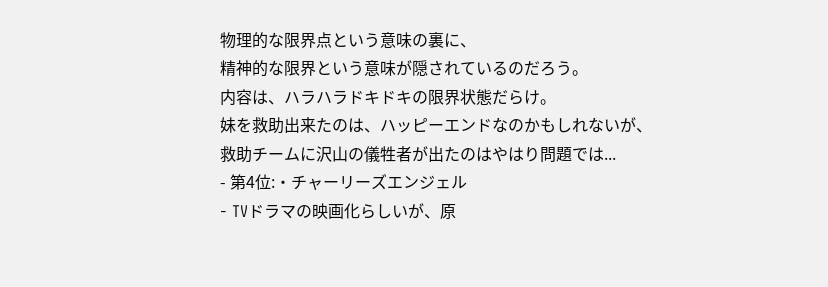物理的な限界点という意味の裏に、
精神的な限界という意味が隠されているのだろう。
内容は、ハラハラドキドキの限界状態だらけ。
妹を救助出来たのは、ハッピーエンドなのかもしれないが、
救助チームに沢山の儀牲者が出たのはやはり問題では...
- 第4位:・チャーリーズエンジェル
- TVドラマの映画化らしいが、原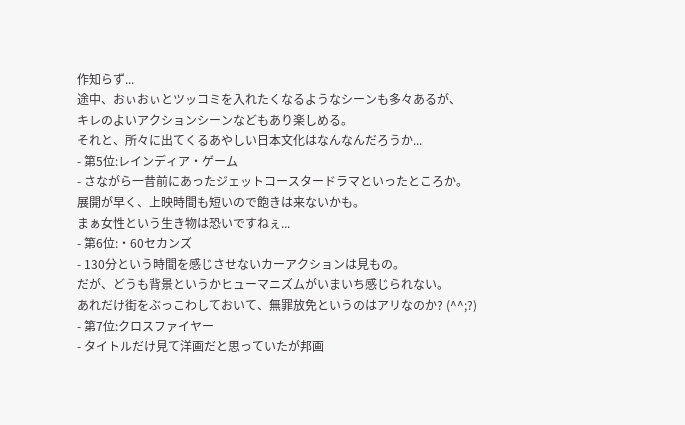作知らず...
途中、おぃおぃとツッコミを入れたくなるようなシーンも多々あるが、
キレのよいアクションシーンなどもあり楽しめる。
それと、所々に出てくるあやしい日本文化はなんなんだろうか...
- 第5位:レインディア・ゲーム
- さながら一昔前にあったジェットコースタードラマといったところか。
展開が早く、上映時間も短いので飽きは来ないかも。
まぁ女性という生き物は恐いですねぇ...
- 第6位:・60セカンズ
- 130分という時間を感じさせないカーアクションは見もの。
だが、どうも背景というかヒューマニズムがいまいち感じられない。
あれだけ街をぶっこわしておいて、無罪放免というのはアリなのか? (^^;?)
- 第7位:クロスファイヤー
- タイトルだけ見て洋画だと思っていたが邦画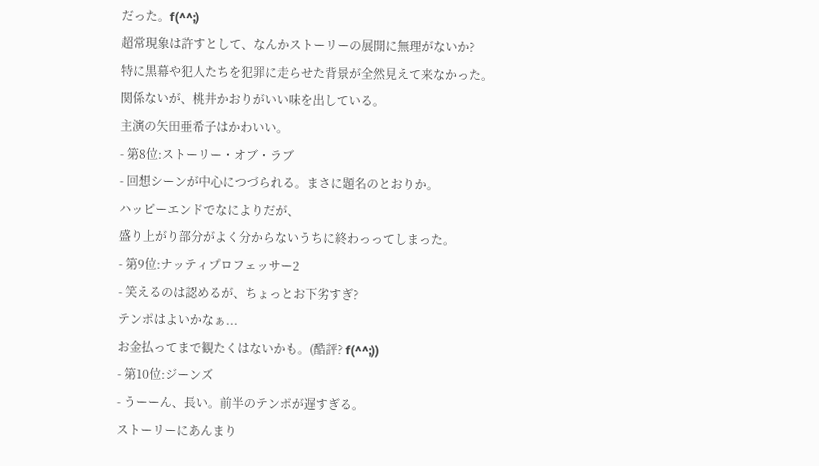だった。f(^^;)
超常現象は許すとして、なんかストーリーの展開に無理がないか?
特に黒幕や犯人たちを犯罪に走らせた背景が全然見えて来なかった。
関係ないが、桃井かおりがいい味を出している。
主演の矢田亜希子はかわいい。
- 第8位:ストーリー・オブ・ラブ
- 回想シーンが中心につづられる。まさに題名のとおりか。
ハッピーエンドでなによりだが、
盛り上がり部分がよく分からないうちに終わっってしまった。
- 第9位:ナッティプロフェッサー2
- 笑えるのは認めるが、ちょっとお下劣すぎ?
テンポはよいかなぁ...
お金払ってまで観たくはないかも。(酷評? f(^^;))
- 第10位:ジーンズ
- うーーん、長い。前半のテンポが遅すぎる。
ストーリーにあんまり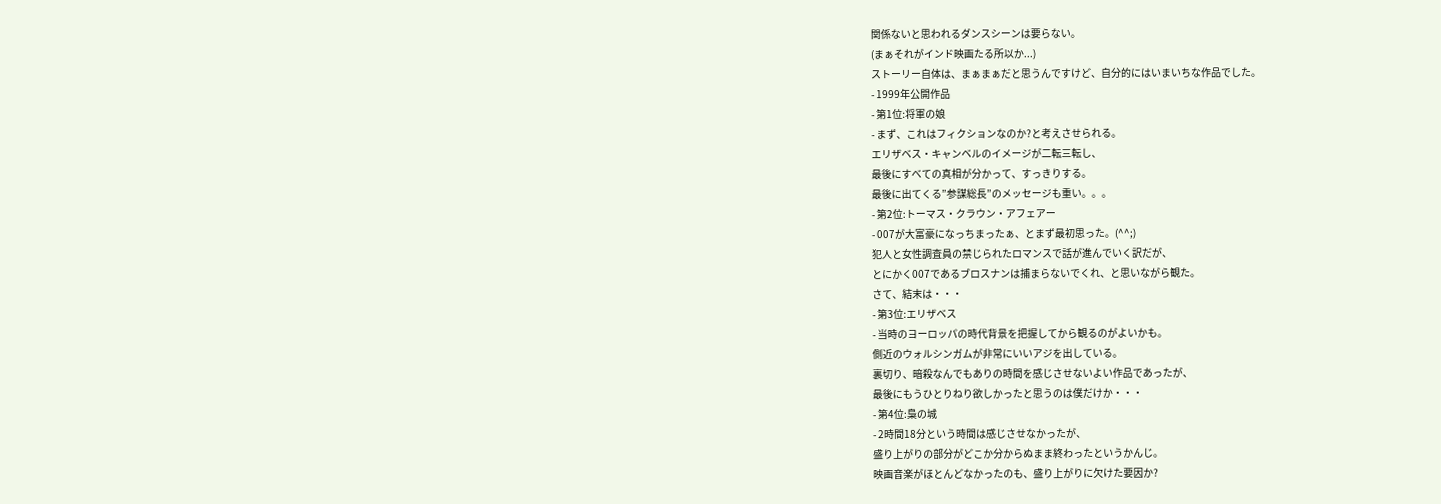関係ないと思われるダンスシーンは要らない。
(まぁそれがインド映画たる所以か...)
ストーリー自体は、まぁまぁだと思うんですけど、自分的にはいまいちな作品でした。
- 1999年公開作品
- 第1位:将軍の娘
- まず、これはフィクションなのか?と考えさせられる。
エリザベス・キャンベルのイメージが二転三転し、
最後にすべての真相が分かって、すっきりする。
最後に出てくる”参謀総長”のメッセージも重い。。。
- 第2位:トーマス・クラウン・アフェアー
- 007が大富豪になっちまったぁ、とまず最初思った。(^^;)
犯人と女性調査員の禁じられたロマンスで話が進んでいく訳だが、
とにかく007であるブロスナンは捕まらないでくれ、と思いながら観た。
さて、結末は・・・
- 第3位:エリザベス
- 当時のヨーロッパの時代背景を把握してから観るのがよいかも。
側近のウォルシンガムが非常にいいアジを出している。
裏切り、暗殺なんでもありの時間を感じさせないよい作品であったが、
最後にもうひとりねり欲しかったと思うのは僕だけか・・・
- 第4位:梟の城
- 2時間18分という時間は感じさせなかったが、
盛り上がりの部分がどこか分からぬまま終わったというかんじ。
映画音楽がほとんどなかったのも、盛り上がりに欠けた要因か?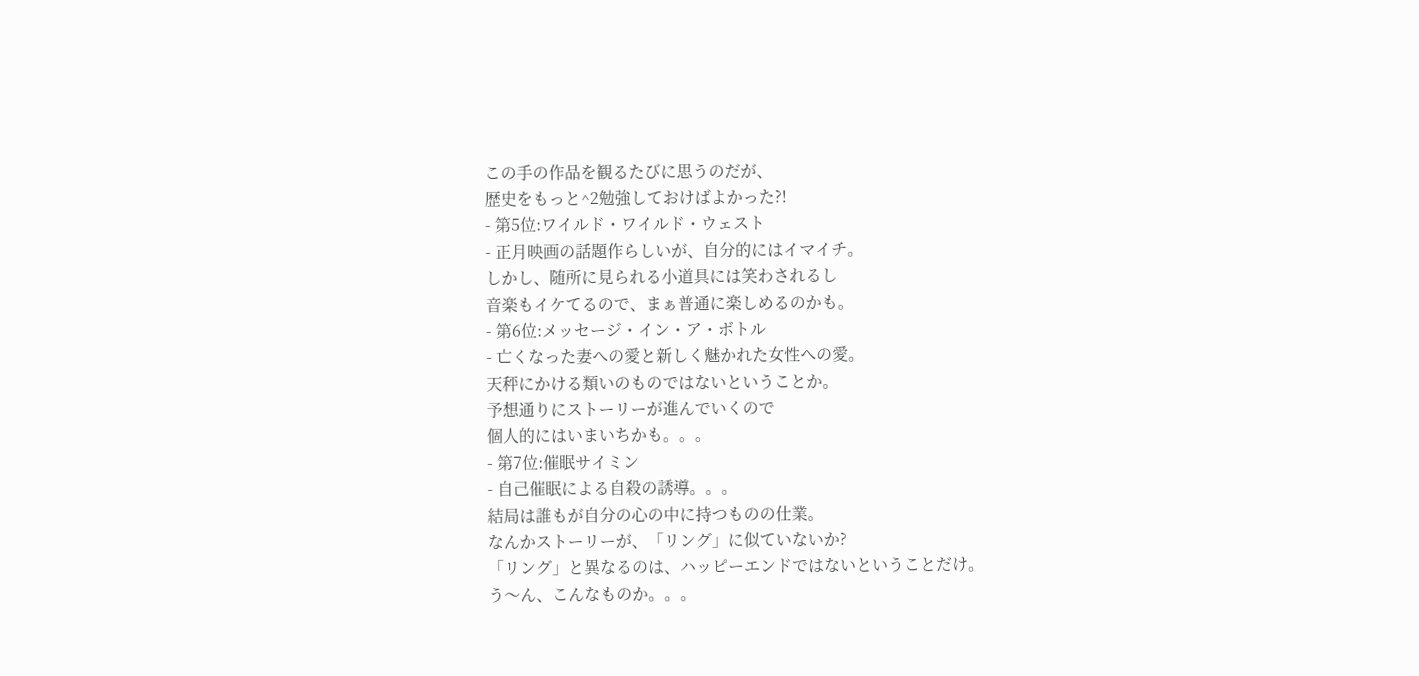この手の作品を観るたびに思うのだが、
歴史をもっと^2勉強しておけばよかった?!
- 第5位:ワイルド・ワイルド・ウェスト
- 正月映画の話題作らしいが、自分的にはイマイチ。
しかし、随所に見られる小道具には笑わされるし
音楽もイケてるので、まぁ普通に楽しめるのかも。
- 第6位:メッセージ・イン・ア・ボトル
- 亡くなった妻への愛と新しく魅かれた女性への愛。
天秤にかける類いのものではないということか。
予想通りにストーリーが進んでいくので
個人的にはいまいちかも。。。
- 第7位:催眠サイミン
- 自己催眠による自殺の誘導。。。
結局は誰もが自分の心の中に持つものの仕業。
なんかストーリーが、「リング」に似ていないか?
「リング」と異なるのは、ハッピーエンドではないということだけ。
う〜ん、こんなものか。。。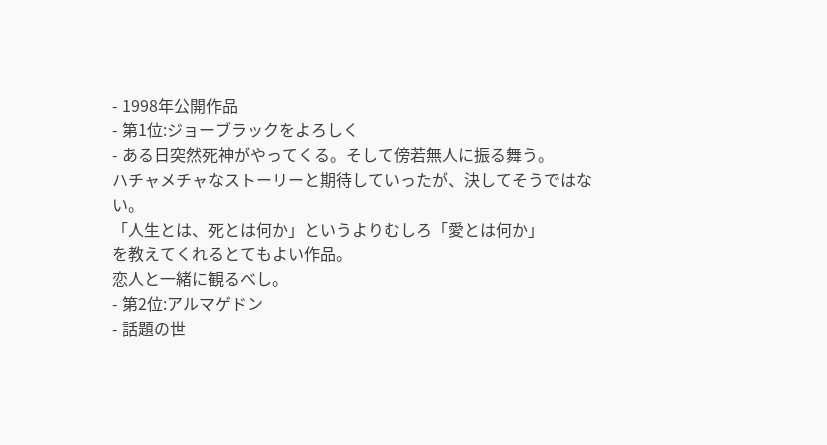- 1998年公開作品
- 第1位:ジョーブラックをよろしく
- ある日突然死神がやってくる。そして傍若無人に振る舞う。
ハチャメチャなストーリーと期待していったが、決してそうではない。
「人生とは、死とは何か」というよりむしろ「愛とは何か」
を教えてくれるとてもよい作品。
恋人と一緒に観るべし。
- 第2位:アルマゲドン
- 話題の世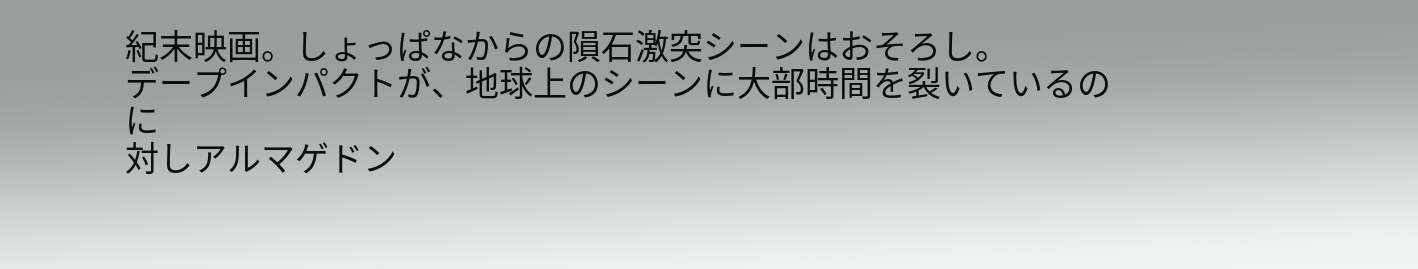紀末映画。しょっぱなからの隕石激突シーンはおそろし。
デープインパクトが、地球上のシーンに大部時間を裂いているのに
対しアルマゲドン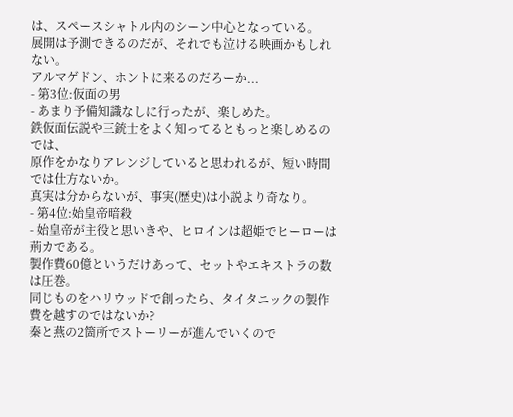は、スペースシャトル内のシーン中心となっている。
展開は予測できるのだが、それでも泣ける映画かもしれない。
アルマゲドン、ホントに来るのだろーか...
- 第3位:仮面の男
- あまり予備知識なしに行ったが、楽しめた。
鉄仮面伝説や三銃士をよく知ってるともっと楽しめるのでは、
原作をかなりアレンジしていると思われるが、短い時間では仕方ないか。
真実は分からないが、事実(歴史)は小説より奇なり。
- 第4位:始皇帝暗殺
- 始皇帝が主役と思いきや、ヒロインは超姫でヒーローは荊カである。
製作費60億というだけあって、セットやエキストラの数は圧巻。
同じものをハリウッドで創ったら、タイタニックの製作費を越すのではないか?
秦と燕の2箇所でストーリーが進んでいくので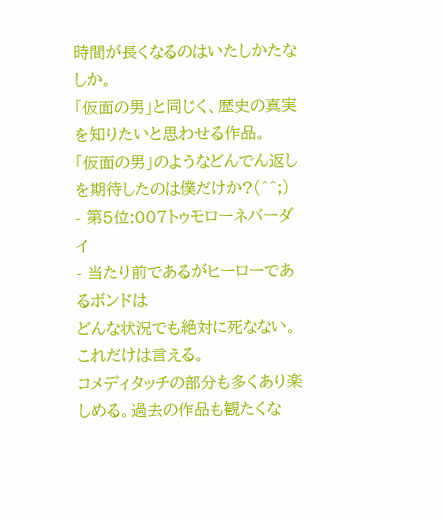時間が長くなるのはいたしかたなしか。
「仮面の男」と同じく、歴史の真実を知りたいと思わせる作品。
「仮面の男」のようなどんでん返しを期待したのは僕だけか?(^^;)
- 第5位:007トゥモローネバーダイ
- 当たり前であるがヒーローであるボンドは
どんな状況でも絶対に死なない。これだけは言える。
コメディタッチの部分も多くあり楽しめる。過去の作品も観たくな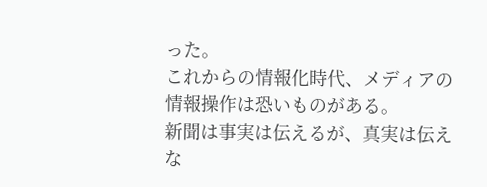った。
これからの情報化時代、メディアの情報操作は恐いものがある。
新聞は事実は伝えるが、真実は伝えな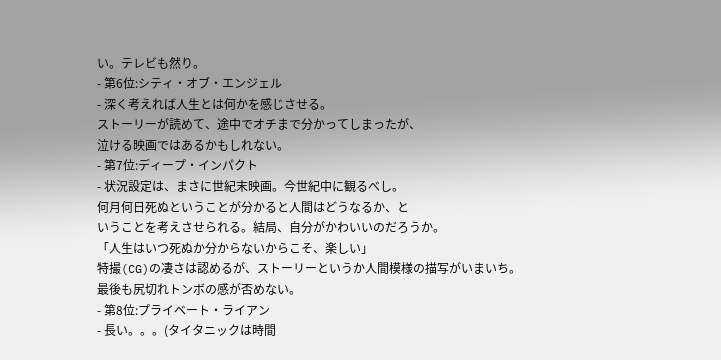い。テレビも然り。
- 第6位:シティ・オブ・エンジェル
- 深く考えれば人生とは何かを感じさせる。
ストーリーが読めて、途中でオチまで分かってしまったが、
泣ける映画ではあるかもしれない。
- 第7位:ディープ・インパクト
- 状況設定は、まさに世紀末映画。今世紀中に観るべし。
何月何日死ぬということが分かると人間はどうなるか、と
いうことを考えさせられる。結局、自分がかわいいのだろうか。
「人生はいつ死ぬか分からないからこそ、楽しい」
特撮(CG)の凄さは認めるが、ストーリーというか人間模様の描写がいまいち。
最後も尻切れトンボの感が否めない。
- 第8位:プライベート・ライアン
- 長い。。。(タイタニックは時間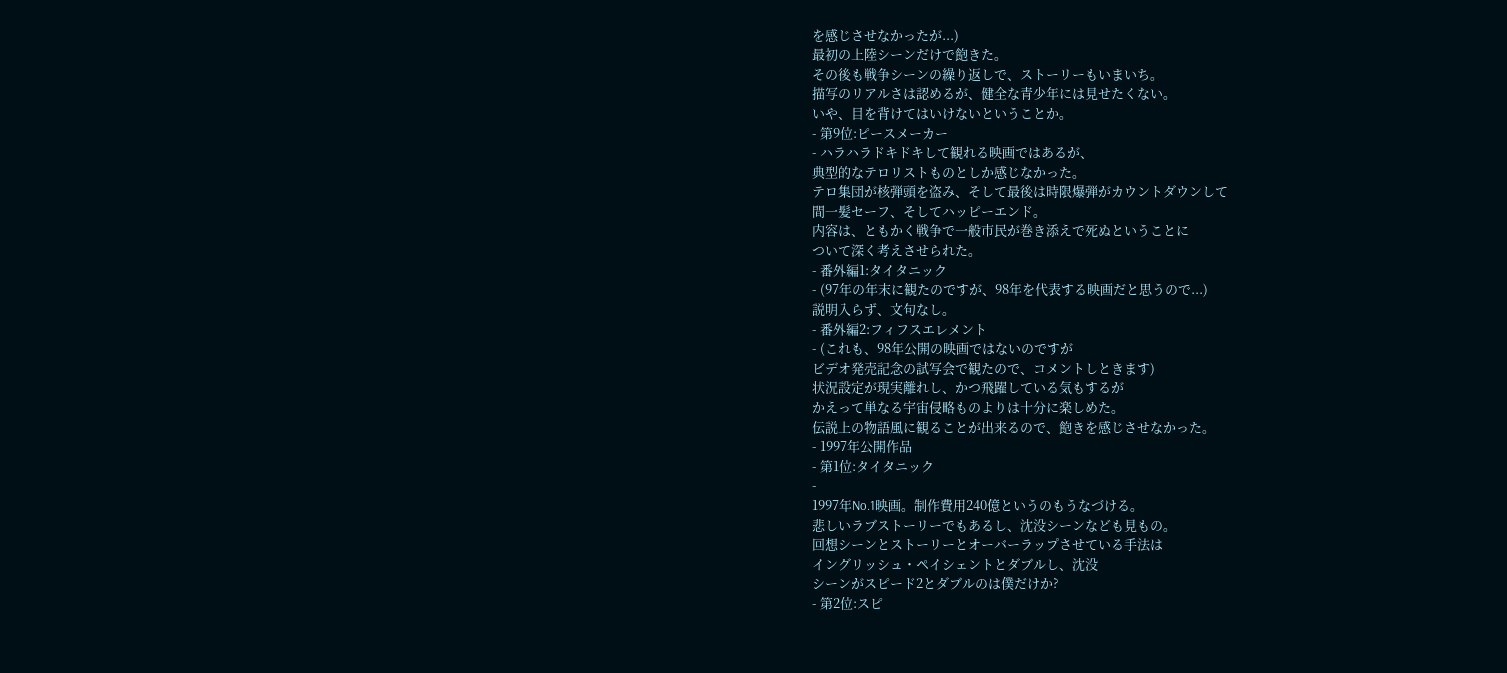を感じさせなかったが...)
最初の上陸シーンだけで飽きた。
その後も戦争シーンの繰り返しで、ストーリーもいまいち。
描写のリアルさは認めるが、健全な青少年には見せたくない。
いや、目を背けてはいけないということか。
- 第9位:ピースメーカー
- ハラハラドキドキして観れる映画ではあるが、
典型的なテロリストものとしか感じなかった。
テロ集団が核弾頭を盗み、そして最後は時限爆弾がカウントダウンして
間一髪セーフ、そしてハッピーエンド。
内容は、ともかく戦争で一般市民が巻き添えで死ぬということに
ついて深く考えさせられた。
- 番外編1:タイタニック
- (97年の年末に観たのですが、98年を代表する映画だと思うので...)
説明入らず、文句なし。
- 番外編2:フィフスエレメント
- (これも、98年公開の映画ではないのですが
ビデオ発売記念の試写会で観たので、コメントしときます)
状況設定が現実離れし、かつ飛躍している気もするが
かえって単なる宇宙侵略ものよりは十分に楽しめた。
伝説上の物語風に観ることが出来るので、飽きを感じさせなかった。
- 1997年公開作品
- 第1位:タイタニック
-
1997年No.1映画。制作費用240億というのもうなづける。
悲しいラブストーリーでもあるし、沈没シーンなども見もの。
回想シーンとストーリーとオーバーラップさせている手法は
イングリッシュ・ペイシェントとダブルし、沈没
シーンがスピード2とダブルのは僕だけか?
- 第2位:スピ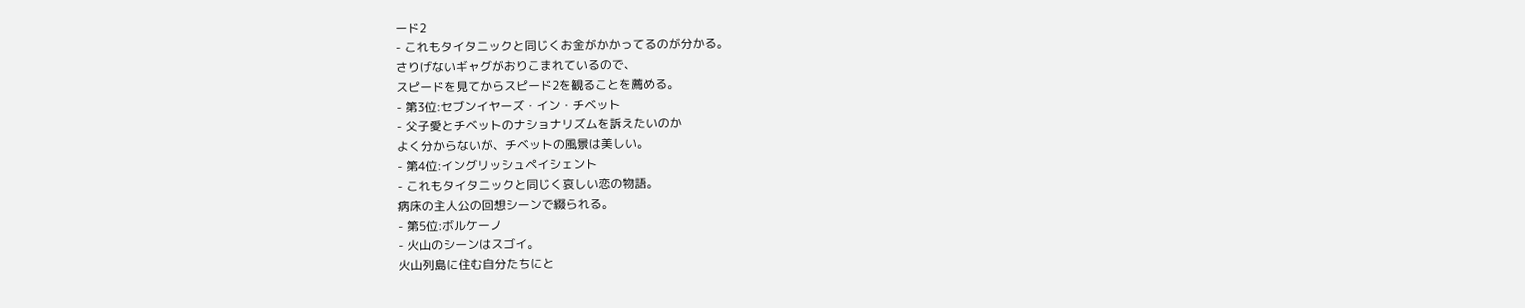ード2
- これもタイタニックと同じくお金がかかってるのが分かる。
さりげないギャグがおりこまれているので、
スピードを見てからスピード2を観ることを薦める。
- 第3位:セブンイヤーズ・イン・チベット
- 父子愛とチベットのナショナリズムを訴えたいのか
よく分からないが、チベットの風景は美しい。
- 第4位:イングリッシュペイシェント
- これもタイタニックと同じく哀しい恋の物語。
病床の主人公の回想シーンで綴られる。
- 第5位:ボルケーノ
- 火山のシーンはスゴイ。
火山列島に住む自分たちにと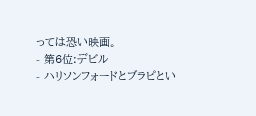っては恐い映画。
- 第6位:デビル
- ハリソンフォードとブラピとい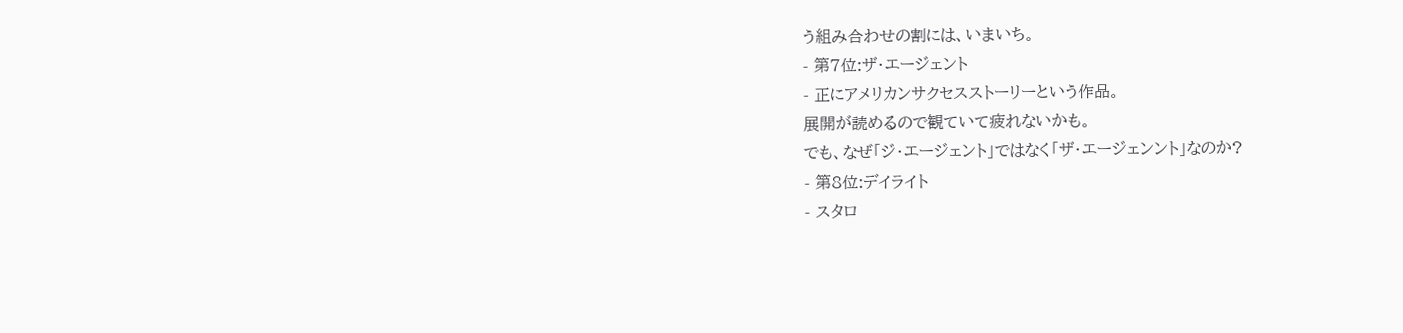う組み合わせの割には、いまいち。
- 第7位:ザ・エージェント
- 正にアメリカンサクセスストーリーという作品。
展開が読めるので観ていて疲れないかも。
でも、なぜ「ジ・エージェント」ではなく「ザ・エージェンント」なのか?
- 第8位:デイライト
- スタロ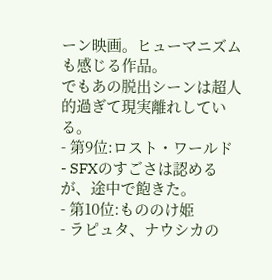ーン映画。ヒューマニズムも感じる作品。
でもあの脱出シーンは超人的過ぎて現実離れしている。
- 第9位:ロスト・ワールド
- SFXのすごさは認めるが、途中で飽きた。
- 第10位:もののけ姫
- ラピュタ、ナウシカの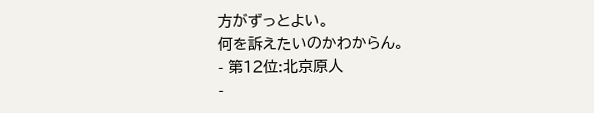方がずっとよい。
何を訴えたいのかわからん。
- 第12位:北京原人
-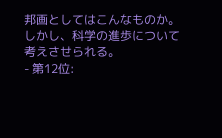邦画としてはこんなものか。
しかし、科学の進歩について考えさせられる。
- 第12位: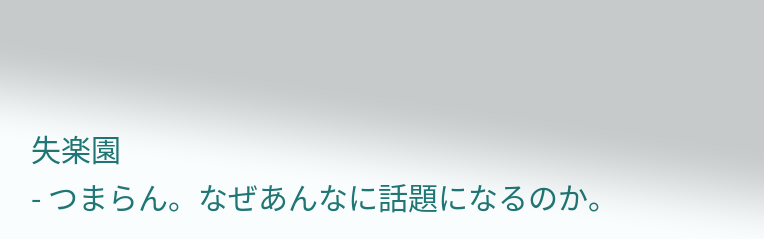失楽園
- つまらん。なぜあんなに話題になるのか。